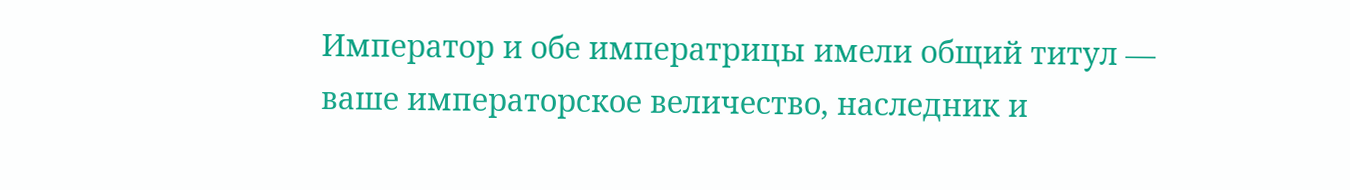Император и обе императрицы имели общий титул — ваше императорское величество, наследник и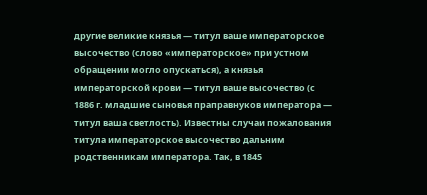другие великие князья — титул ваше императорское высочество (слово «императорское» при устном обращении могло опускаться), а князья императорской крови — титул ваше высочество (с 1886 г. младшие сыновья праправнуков императора — титул ваша светлость). Известны случаи пожалования титула императорское высочество дальним родственникам императора. Так, в 1845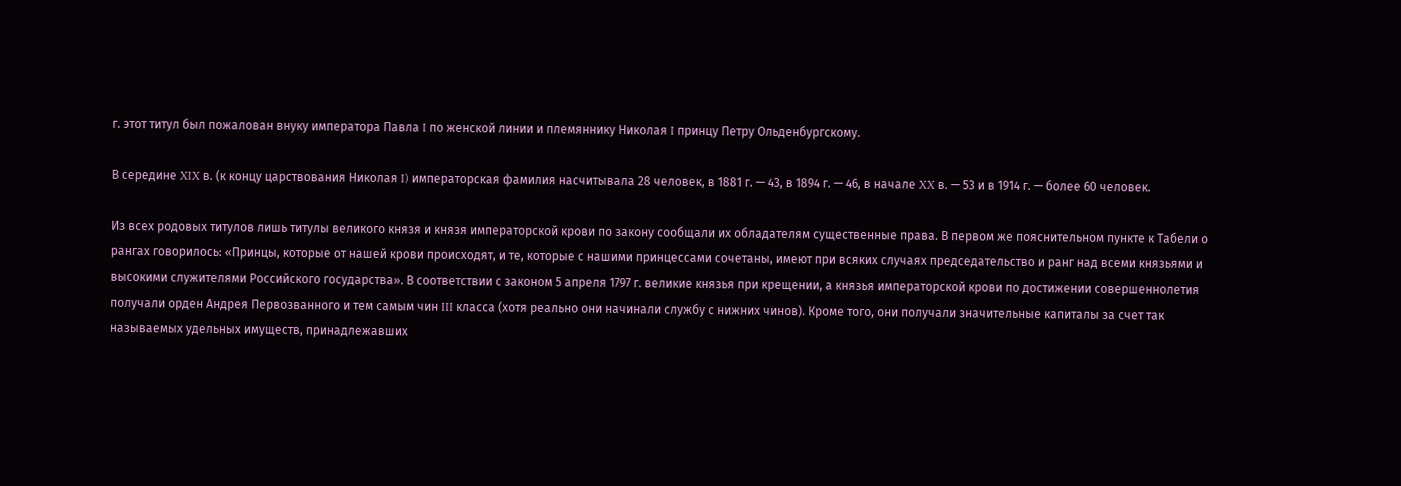г. этот титул был пожалован внуку императора Павла I по женской линии и племяннику Николая I принцу Петру Ольденбургскому.

В середине XIX в. (к концу царствования Николая I) императорская фамилия насчитывала 28 человек, в 1881 г. — 43, в 1894 г. — 46, в начале XX в. — 53 и в 1914 г. — более 60 человек.

Из всех родовых титулов лишь титулы великого князя и князя императорской крови по закону сообщали их обладателям существенные права. В первом же пояснительном пункте к Табели о рангах говорилось: «Принцы, которые от нашей крови происходят, и те, которые с нашими принцессами сочетаны, имеют при всяких случаях председательство и ранг над всеми князьями и высокими служителями Российского государства». В соответствии с законом 5 апреля 1797 г. великие князья при крещении, а князья императорской крови по достижении совершеннолетия получали орден Андрея Первозванного и тем самым чин III класса (хотя реально они начинали службу с нижних чинов). Кроме того, они получали значительные капиталы за счет так называемых удельных имуществ, принадлежавших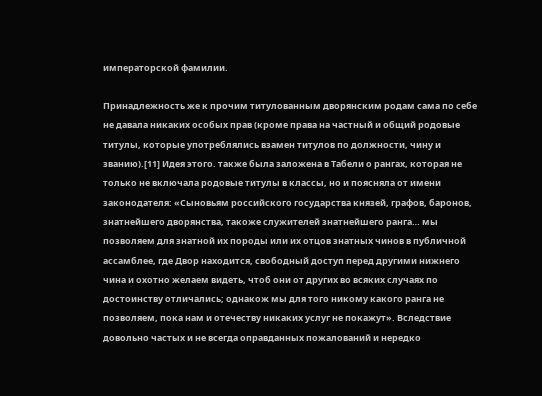императорской фамилии.

Принадлежность же к прочим титулованным дворянским родам сама по себе не давала никаких особых прав (кроме права на частный и общий родовые титулы, которые употреблялись взамен титулов по должности, чину и званию).[11] Идея этого. также была заложена в Табели о рангах, которая не только не включала родовые титулы в классы, но и поясняла от имени законодателя: «Сыновьям российского государства князей, графов, баронов, знатнейшего дворянства, такоже служителей знатнейшего ранга… мы позволяем для знатной их породы или их отцов знатных чинов в публичной ассамблее, где Двор находится, свободный доступ перед другими нижнего чина и охотно желаем видеть, чтоб они от других во всяких случаях по достоинству отличались; однакож мы для того никому какого ранга не позволяем, пока нам и отечеству никаких услуг не покажут». Вследствие довольно частых и не всегда оправданных пожалований и нередко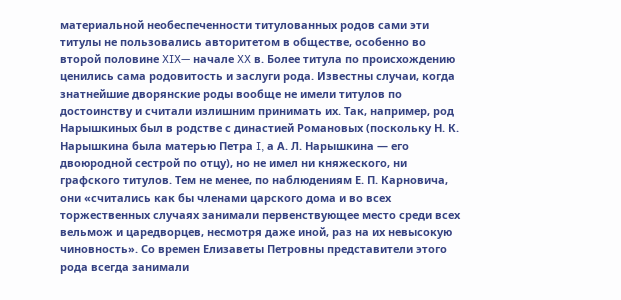материальной необеспеченности титулованных родов сами эти титулы не пользовались авторитетом в обществе, особенно во второй половине XIX— начале XX в. Более титула по происхождению ценились сама родовитость и заслуги рода. Известны случаи, когда знатнейшие дворянские роды вообще не имели титулов по достоинству и считали излишним принимать их. Так, например, род Нарышкиных был в родстве с династией Романовых (поскольку Н. К. Нарышкина была матерью Петра I, а А. Л. Нарышкина — его двоюродной сестрой по отцу), но не имел ни княжеского, ни графского титулов. Тем не менее, по наблюдениям Е. П. Карновича, они «считались как бы членами царского дома и во всех торжественных случаях занимали первенствующее место среди всех вельмож и царедворцев, несмотря даже иной, раз на их невысокую чиновность». Со времен Елизаветы Петровны представители этого рода всегда занимали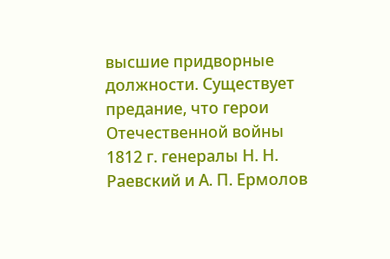высшие придворные должности. Существует предание, что герои Отечественной войны 1812 г. генералы Н. Н. Раевский и А. П. Ермолов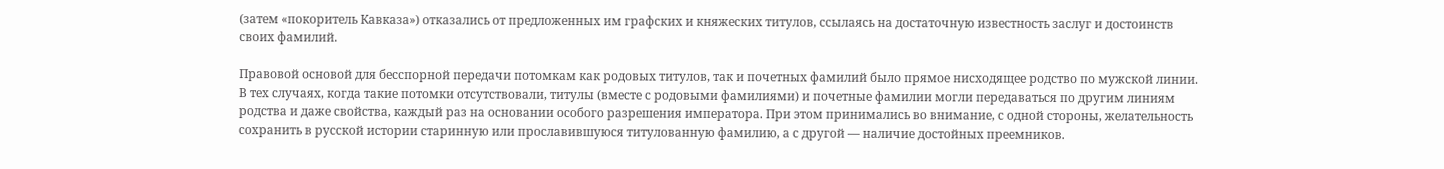(затем «покоритель Кавказа») отказались от предложенных им графских и княжеских титулов, ссылаясь на достаточную известность заслуг и достоинств своих фамилий.

Правовой основой для бесспорной передачи потомкам как родовых титулов, так и почетных фамилий было прямое нисходящее родство по мужской линии. В тех случаях, когда такие потомки отсутствовали, титулы (вместе с родовыми фамилиями) и почетные фамилии могли передаваться по другим линиям родства и даже свойства, каждый раз на основании особого разрешения императора. При этом принимались во внимание, с одной стороны, желательность сохранить в русской истории старинную или прославившуюся титулованную фамилию, а с другой — наличие достойных преемников.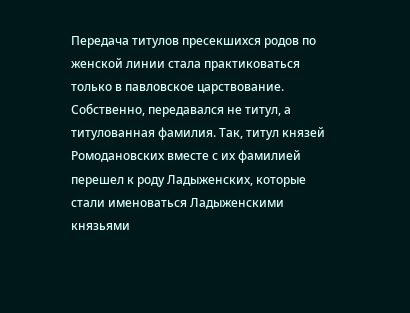Передача титулов пресекшихся родов по женской линии стала практиковаться только в павловское царствование. Собственно, передавался не титул, а титулованная фамилия. Так, титул князей Ромодановских вместе с их фамилией перешел к роду Ладыженских, которые стали именоваться Ладыженскими князьями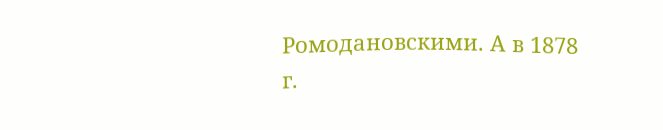Ромодановскими. А в 1878 г.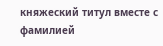княжеский титул вместе с фамилией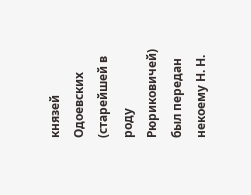князей Одоевских (старейшей в роду Рюриковичей) был передан некоему Н. Н.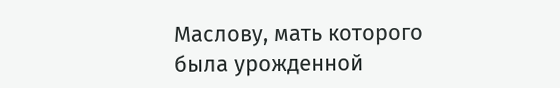Маслову, мать которого была урожденной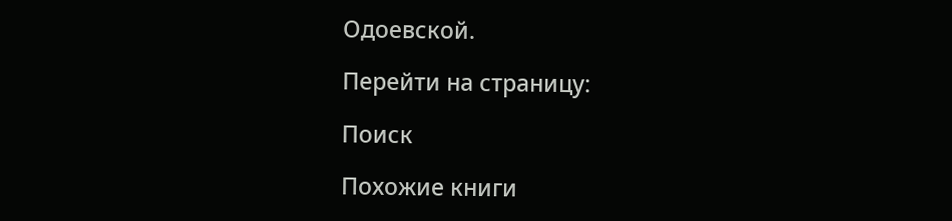Одоевской.

Перейти на страницу:

Поиск

Похожие книги